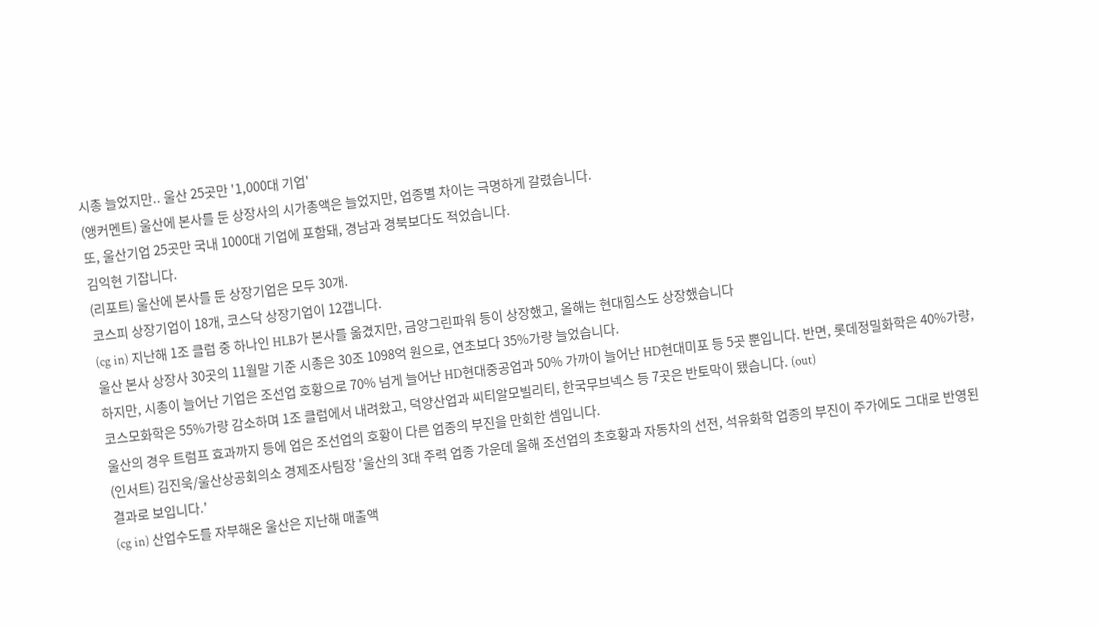시총 늘었지만.. 울산 25곳만 '1,000대 기업'
(앵커멘트) 울산에 본사를 둔 상장사의 시가총액은 늘었지만, 업종별 차이는 극명하게 갈렸습니다.
또, 울산기업 25곳만 국내 1000대 기업에 포함돼, 경남과 경북보다도 적었습니다.
김익현 기잡니다.
(리포트) 울산에 본사를 둔 상장기업은 모두 30개.
코스피 상장기업이 18개, 코스닥 상장기업이 12갭니다.
(cg in) 지난해 1조 클럽 중 하나인 HLB가 본사를 옮겼지만, 금양그린파워 등이 상장했고, 올해는 현대힘스도 상장했습니다
울산 본사 상장사 30곳의 11월말 기준 시총은 30조 1098억 원으로, 연초보다 35%가량 늘었습니다.
하지만, 시총이 늘어난 기업은 조선업 호황으로 70% 넘게 늘어난 HD현대중공업과 50% 가까이 늘어난 HD현대미포 등 5곳 뿐입니다. 반면, 롯데정밀화학은 40%가량, 코스모화학은 55%가량 감소하며 1조 클럽에서 내려왔고, 덕양산업과 씨티알모빌리티, 한국무브넥스 등 7곳은 반토막이 됐습니다. (out)
울산의 경우 트럼프 효과까지 등에 업은 조선업의 호황이 다른 업종의 부진을 만회한 셈입니다.
(인서트) 김진욱/울산상공회의소 경제조사팀장 '울산의 3대 주력 업종 가운데 올해 조선업의 초호황과 자동차의 선전, 석유화학 업종의 부진이 주가에도 그대로 반영된 결과로 보입니다.'
(cg in) 산업수도를 자부해온 울산은 지난해 매출액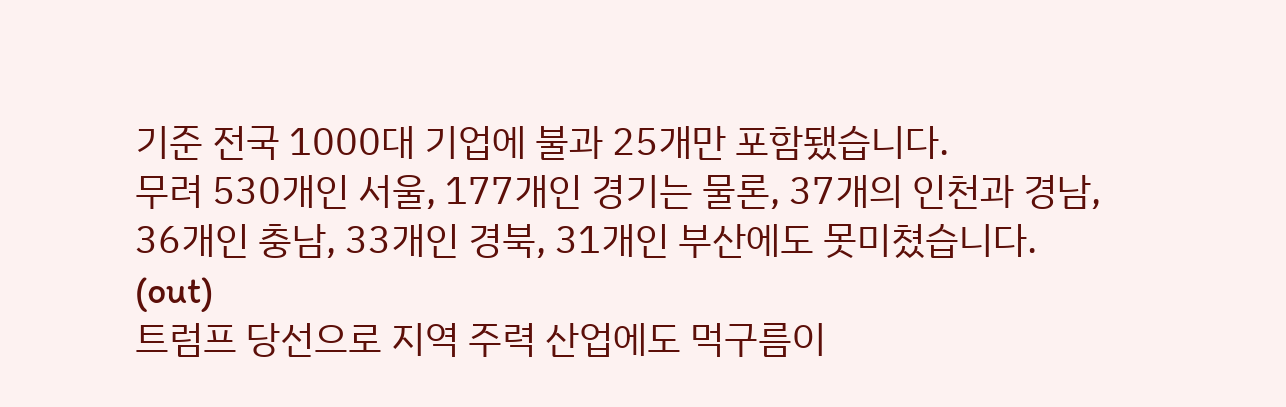기준 전국 1000대 기업에 불과 25개만 포함됐습니다.
무려 530개인 서울, 177개인 경기는 물론, 37개의 인천과 경남, 36개인 충남, 33개인 경북, 31개인 부산에도 못미쳤습니다. (out)
트럼프 당선으로 지역 주력 산업에도 먹구름이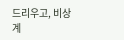드리우고, 비상계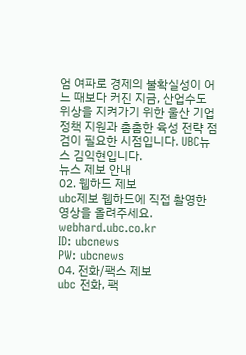엄 여파로 경제의 불확실성이 어느 때보다 커진 지금, 산업수도 위상을 지켜가기 위한 울산 기업 정책 지원과 촘촘한 육성 전략 점검이 필요한 시점입니다. UBC뉴스 김익현입니다.
뉴스 제보 안내
02. 웹하드 제보
ubc제보 웹하드에 직접 촬영한 영상을 올려주세요. webhard.ubc.co.kr
ID: ubcnews
PW: ubcnews
04. 전화/팩스 제보
ubc 전화, 팩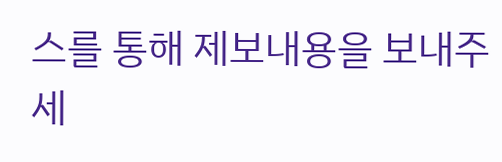스를 통해 제보내용을 보내주세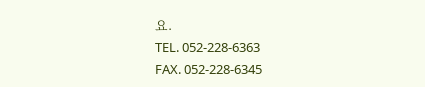요.
TEL. 052-228-6363
FAX. 052-228-6345